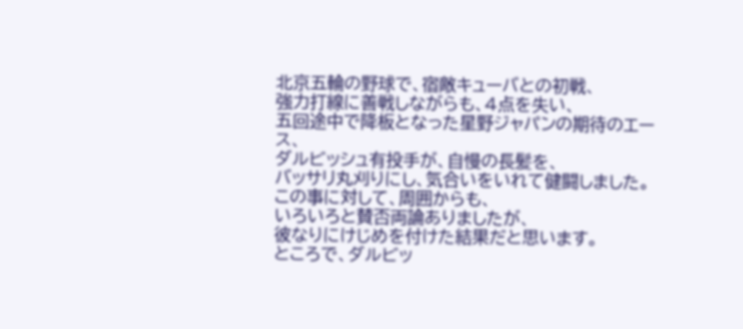北京五輪の野球で、宿敵キューバとの初戦、
強力打線に善戦しながらも、4点を失い、
五回途中で降板となった星野ジャパンの期待のエース、
ダルビッシュ有投手が、自慢の長髪を、
バッサリ丸刈りにし、気合いをいれて健闘しました。
この事に対して、周囲からも、
いろいろと賛否両論ありましたが、
彼なりにけじめを付けた結果だと思います。
ところで、ダルビッ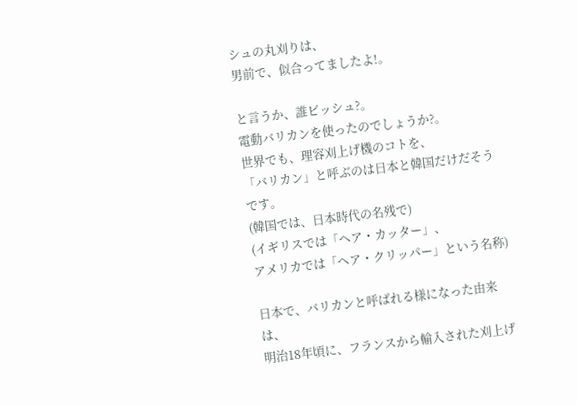シュの丸刈りは、
男前で、似合ってましたよ!。

と言うか、誰ビッシュ?。
電動バリカンを使ったのでしょうか?。
世界でも、理容刈上げ機のコトを、
「バリカン」と呼ぶのは日本と韓国だけだそうです。
(韓国では、日本時代の名残で)
(イギリスでは「ヘア・カッター」、
アメリカでは「ヘア・クリッパー」という名称)

日本で、バリカンと呼ばれる様になった由来は、
明治18年頃に、フランスから輸入された刈上げ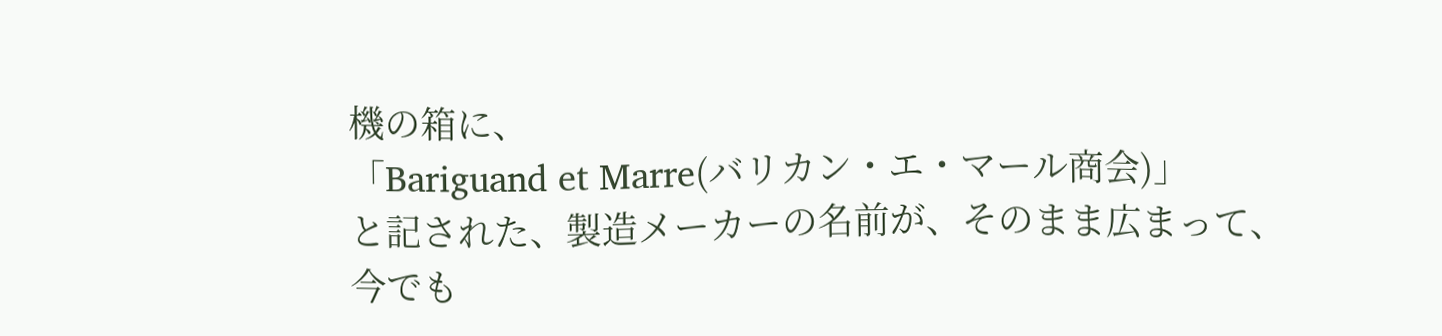機の箱に、
「Bariguand et Marre(バリカン・エ・マール商会)」
と記された、製造メーカーの名前が、そのまま広まって、
今でも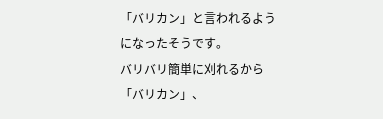「バリカン」と言われるようになったそうです。
バリバリ簡単に刈れるから「バリカン」、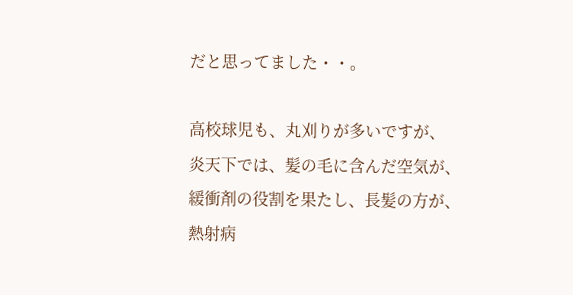だと思ってました・・。

高校球児も、丸刈りが多いですが、
炎天下では、髪の毛に含んだ空気が、
緩衝剤の役割を果たし、長髪の方が、
熱射病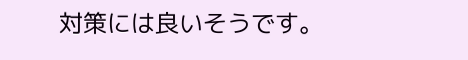対策には良いそうです。